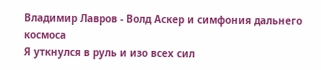Владимир Лавров - Волд Аскер и симфония дальнего космоса
Я уткнулся в руль и изо всех сил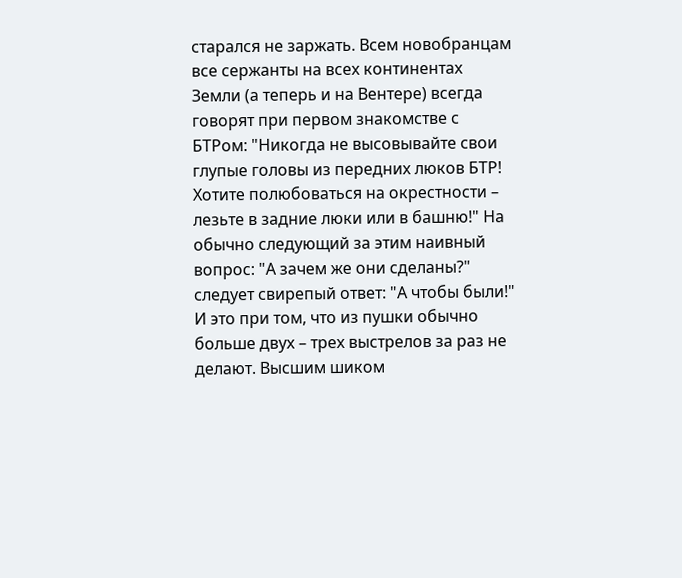старался не заржать. Всем новобранцам все сержанты на всех континентах Земли (а теперь и на Вентере) всегда говорят при первом знакомстве с БТРом: "Никогда не высовывайте свои глупые головы из передних люков БТР! Хотите полюбоваться на окрестности – лезьте в задние люки или в башню!" На обычно следующий за этим наивный вопрос: "А зачем же они сделаны?" следует свирепый ответ: "А чтобы были!" И это при том, что из пушки обычно больше двух – трех выстрелов за раз не делают. Высшим шиком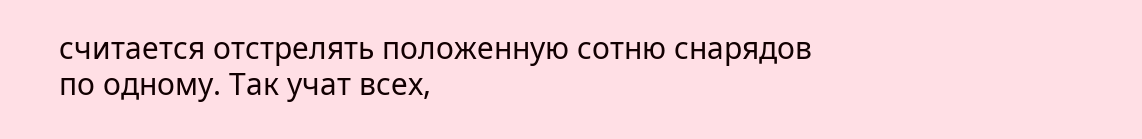считается отстрелять положенную сотню снарядов по одному. Так учат всех,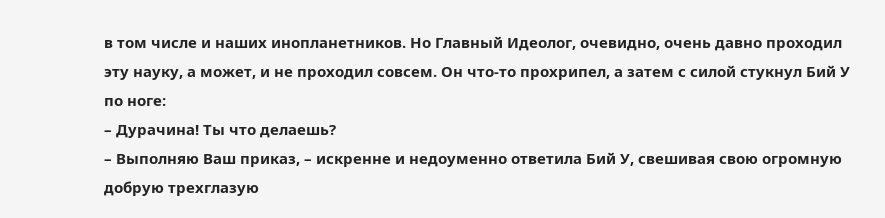в том числе и наших инопланетников. Но Главный Идеолог, очевидно, очень давно проходил эту науку, а может, и не проходил совсем. Он что-то прохрипел, а затем с силой стукнул Бий У по ноге:
– Дурачина! Ты что делаешь?
– Выполняю Ваш приказ, – искренне и недоуменно ответила Бий У, свешивая свою огромную добрую трехглазую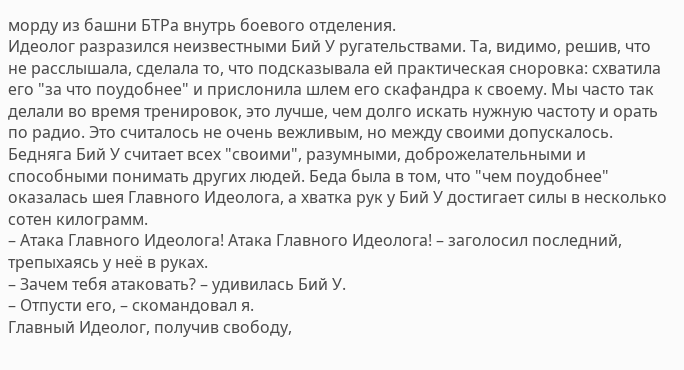морду из башни БТРа внутрь боевого отделения.
Идеолог разразился неизвестными Бий У ругательствами. Та, видимо, решив, что не расслышала, сделала то, что подсказывала ей практическая сноровка: схватила его "за что поудобнее" и прислонила шлем его скафандра к своему. Мы часто так делали во время тренировок, это лучше, чем долго искать нужную частоту и орать по радио. Это считалось не очень вежливым, но между своими допускалось. Бедняга Бий У считает всех "своими", разумными, доброжелательными и способными понимать других людей. Беда была в том, что "чем поудобнее" оказалась шея Главного Идеолога, а хватка рук у Бий У достигает силы в несколько сотен килограмм.
– Атака Главного Идеолога! Атака Главного Идеолога! – заголосил последний, трепыхаясь у неё в руках.
– Зачем тебя атаковать? – удивилась Бий У.
– Отпусти его, – скомандовал я.
Главный Идеолог, получив свободу,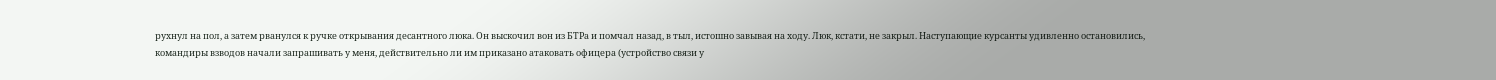рухнул на пол, а затем рванулся к ручке открывания десантного люка. Он выскочил вон из БТРа и помчал назад, в тыл, истошно завывая на ходу. Люк, кстати, не закрыл. Наступающие курсанты удивленно остановились, командиры взводов начали запрашивать у меня, действительно ли им приказано атаковать офицера (устройство связи у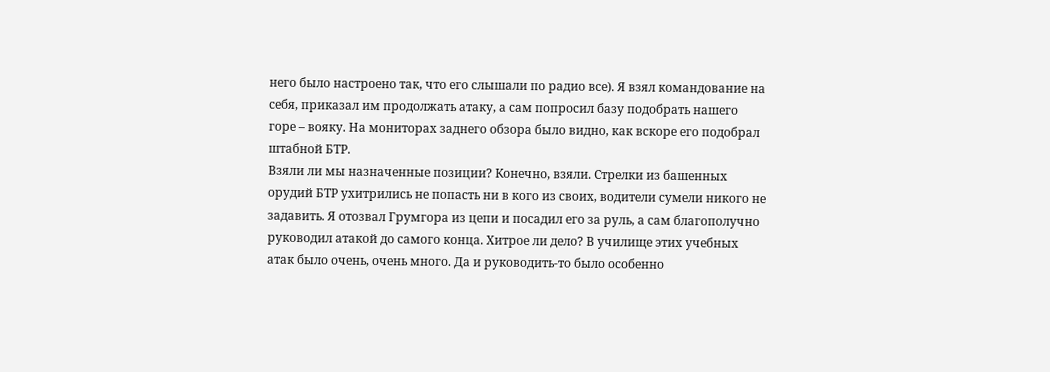него было настроено так, что его слышали по радио все). Я взял командование на себя, приказал им продолжать атаку, а сам попросил базу подобрать нашего горе – вояку. На мониторах заднего обзора было видно, как вскоре его подобрал штабной БТР.
Взяли ли мы назначенные позиции? Конечно, взяли. Стрелки из башенных орудий БТР ухитрились не попасть ни в кого из своих, водители сумели никого не задавить. Я отозвал Грумгора из цепи и посадил его за руль, а сам благополучно руководил атакой до самого конца. Хитрое ли дело? В училище этих учебных атак было очень, очень много. Да и руководить-то было особенно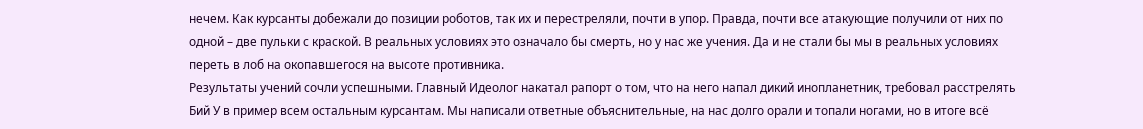нечем. Как курсанты добежали до позиции роботов, так их и перестреляли, почти в упор. Правда, почти все атакующие получили от них по одной – две пульки с краской. В реальных условиях это означало бы смерть, но у нас же учения. Да и не стали бы мы в реальных условиях переть в лоб на окопавшегося на высоте противника.
Результаты учений сочли успешными. Главный Идеолог накатал рапорт о том, что на него напал дикий инопланетник, требовал расстрелять Бий У в пример всем остальным курсантам. Мы написали ответные объяснительные, на нас долго орали и топали ногами, но в итоге всё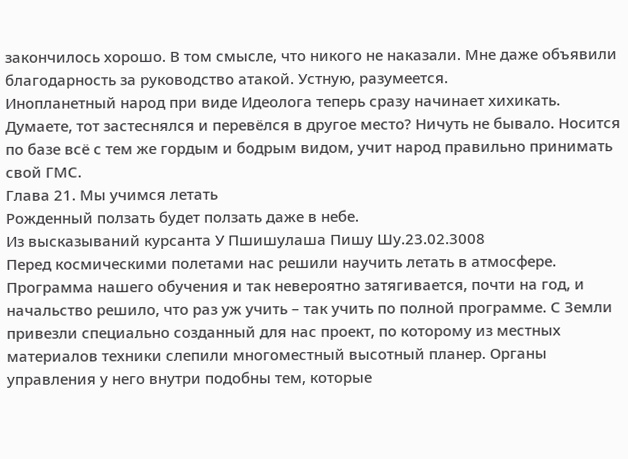закончилось хорошо. В том смысле, что никого не наказали. Мне даже объявили благодарность за руководство атакой. Устную, разумеется.
Инопланетный народ при виде Идеолога теперь сразу начинает хихикать. Думаете, тот застеснялся и перевёлся в другое место? Ничуть не бывало. Носится по базе всё с тем же гордым и бодрым видом, учит народ правильно принимать свой ГМС.
Глава 21. Мы учимся летать
Рожденный ползать будет ползать даже в небе.
Из высказываний курсанта У Пшишулаша Пишу Шу.23.02.3008
Перед космическими полетами нас решили научить летать в атмосфере. Программа нашего обучения и так невероятно затягивается, почти на год, и начальство решило, что раз уж учить – так учить по полной программе. С Земли привезли специально созданный для нас проект, по которому из местных материалов техники слепили многоместный высотный планер. Органы управления у него внутри подобны тем, которые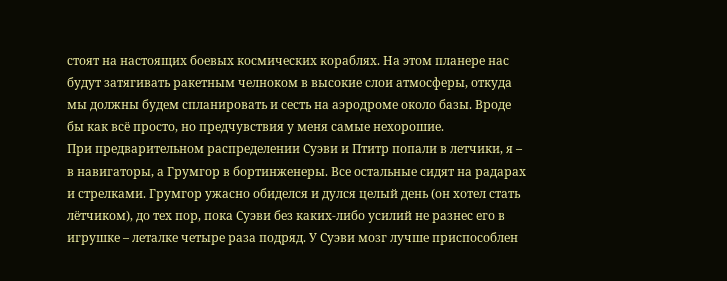стоят на настоящих боевых космических кораблях. На этом планере нас будут затягивать ракетным челноком в высокие слои атмосферы, откуда мы должны будем спланировать и сесть на аэродроме около базы. Вроде бы как всё просто, но предчувствия у меня самые нехорошие.
При предварительном распределении Суэви и Птитр попали в летчики, я – в навигаторы, а Грумгор в бортинженеры. Все остальные сидят на радарах и стрелками. Грумгор ужасно обиделся и дулся целый день (он хотел стать лётчиком), до тех пор, пока Суэви без каких-либо усилий не разнес его в игрушке – леталке четыре раза подряд. У Суэви мозг лучше приспособлен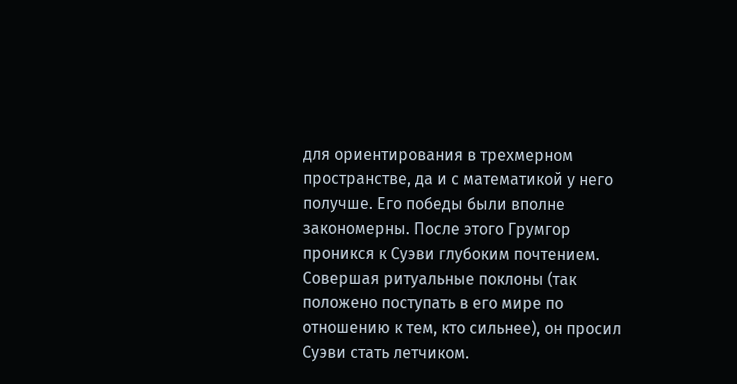для ориентирования в трехмерном пространстве, да и с математикой у него получше. Его победы были вполне закономерны. После этого Грумгор проникся к Суэви глубоким почтением. Совершая ритуальные поклоны (так положено поступать в его мире по отношению к тем, кто сильнее), он просил Суэви стать летчиком.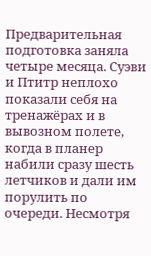Предварительная подготовка заняла четыре месяца. Суэви и Птитр неплохо показали себя на тренажёрах и в вывозном полете, когда в планер набили сразу шесть летчиков и дали им порулить по очереди. Несмотря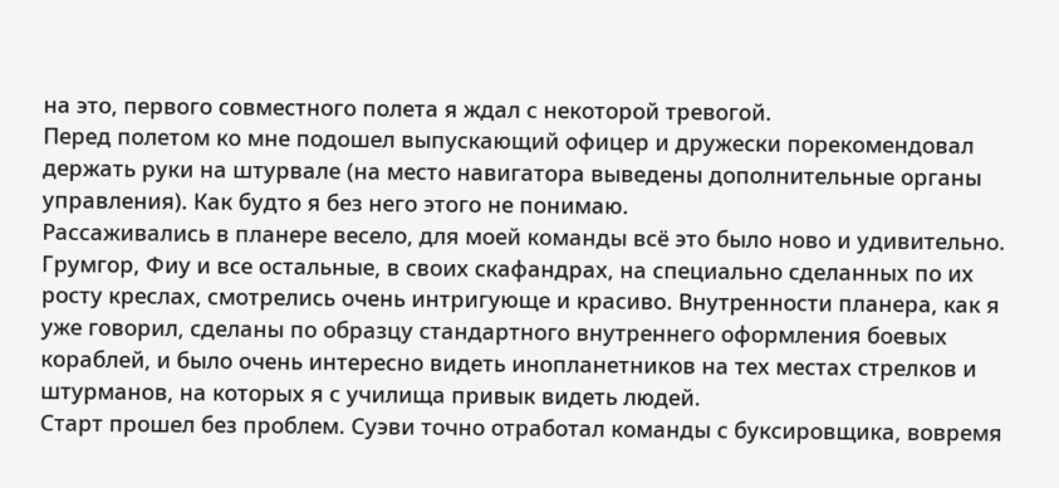на это, первого совместного полета я ждал с некоторой тревогой.
Перед полетом ко мне подошел выпускающий офицер и дружески порекомендовал держать руки на штурвале (на место навигатора выведены дополнительные органы управления). Как будто я без него этого не понимаю.
Рассаживались в планере весело, для моей команды всё это было ново и удивительно. Грумгор, Фиу и все остальные, в своих скафандрах, на специально сделанных по их росту креслах, смотрелись очень интригующе и красиво. Внутренности планера, как я уже говорил, сделаны по образцу стандартного внутреннего оформления боевых кораблей, и было очень интересно видеть инопланетников на тех местах стрелков и штурманов, на которых я с училища привык видеть людей.
Старт прошел без проблем. Суэви точно отработал команды с буксировщика, вовремя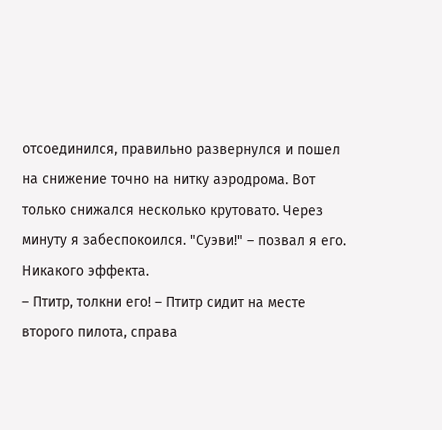отсоединился, правильно развернулся и пошел на снижение точно на нитку аэродрома. Вот только снижался несколько крутовато. Через минуту я забеспокоился. "Суэви!" – позвал я его. Никакого эффекта.
– Птитр, толкни его! – Птитр сидит на месте второго пилота, справа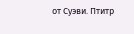от Суэви. Птитр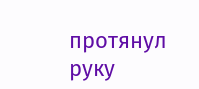протянул руку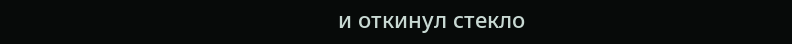и откинул стекло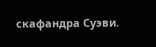скафандра Суэви.